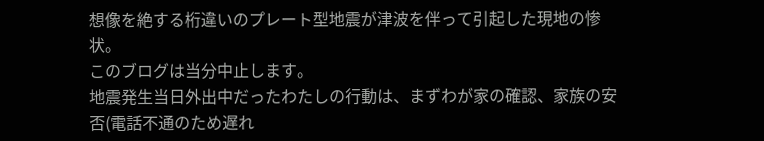想像を絶する桁違いのプレート型地震が津波を伴って引起した現地の惨状。
このブログは当分中止します。
地震発生当日外出中だったわたしの行動は、まずわが家の確認、家族の安否(電話不通のため遅れ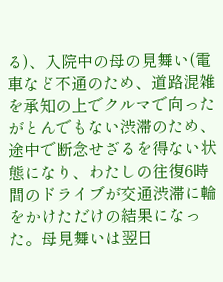る)、入院中の母の見舞い(電車など不通のため、道路混雑を承知の上でクルマで向ったがとんでもない渋滞のため、途中で断念せざるを得ない状態になり、わたしの往復6時間のドライブが交通渋滞に輪をかけただけの結果になった。母見舞いは翌日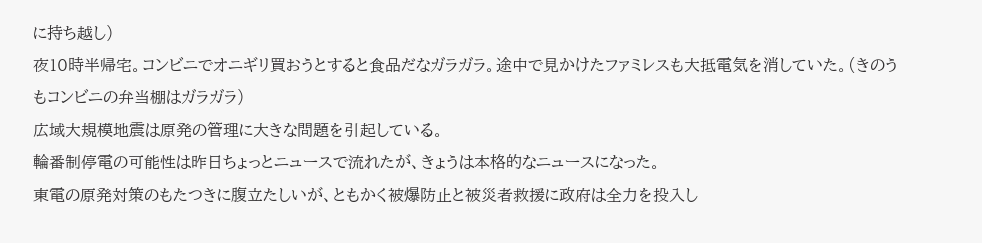に持ち越し)
夜10時半帰宅。コンビニでオニギリ買おうとすると食品だなガラガラ。途中で見かけたファミレスも大抵電気を消していた。(きのうもコンビニの弁当棚はガラガラ)
広域大規模地震は原発の管理に大きな問題を引起している。
輪番制停電の可能性は昨日ちょっとニュースで流れたが、きょうは本格的なニュースになった。
東電の原発対策のもたつきに腹立たしいが、ともかく被爆防止と被災者救援に政府は全力を投入し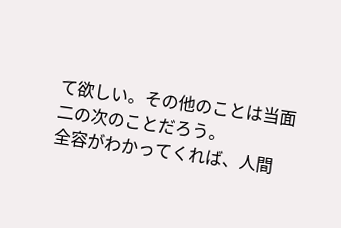て欲しい。その他のことは当面二の次のことだろう。
全容がわかってくれば、人間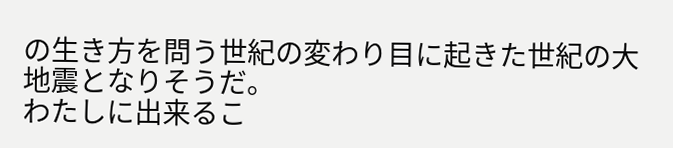の生き方を問う世紀の変わり目に起きた世紀の大地震となりそうだ。
わたしに出来るこ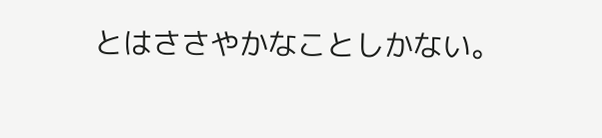とはささやかなことしかない。